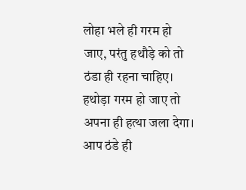लोहा भले ही गरम हो जाए, परंतु हथौड़े को तो ठंडा ही रहना चाहिए। हथोड़ा गरम हो जाए तो अपना ही हत्था जला देगा। आप ठंडे ही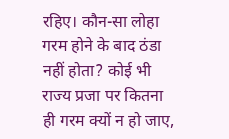रहिए। कौन-सा लोहा गरम होने के बाद ठंडा नहीं होता? कोई भी राज्य प्रजा पर कितना ही गरम क्यों न हो जाए,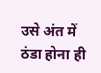उसे अंत में ठंडा होना ही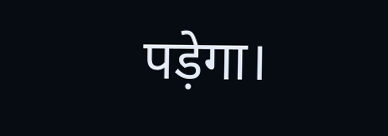पड़ेगा।